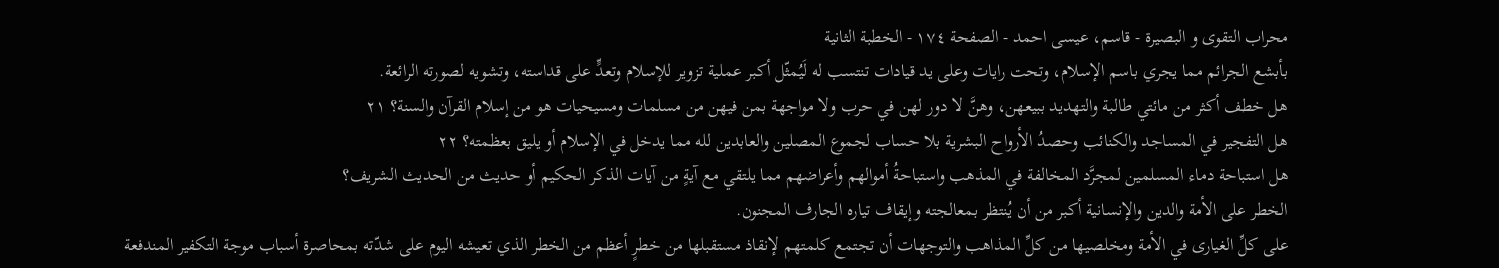محراب التقوى و البصيرة - قاسم، عيسى احمد - الصفحة ١٧٤ - الخطبة الثانية
بأبشع الجرائم مما يجري باسم الإسلام، وتحت رايات وعلى يد قيادات تنتسب له لَيُمثّل أكبر عملية تزوير للإسلام وتعدٍّ على قداسته، وتشويه لصورته الرائعة.
هل خطف أكثر من مائتي طالبة والتهديد ببيعهن، وهنَّ لا دور لهن في حرب ولا مواجهة بمن فيهن من مسلمات ومسيحيات هو من إسلام القرآن والسنة؟ ٢١
هل التفجير في المساجد والكنائب وحصدُ الأرواح البشرية بلا حساب لجموع المصلين والعابدين لله مما يدخل في الإسلام أو يليق بعظمته؟ ٢٢
هل استباحة دماء المسلمين لمجرَّد المخالفة في المذهب واستباحةُ أموالهم وأعراضهم مما يلتقي مع آيةٍ من آيات الذكر الحكيم أو حديث من الحديث الشريف؟
الخطر على الأمة والدين والإنسانية أكبر من أن يُنتظر بمعالجته وإيقاف تياره الجارف المجنون.
على كلِّ الغيارى في الأمة ومخلصيها من كلِّ المذاهب والتوجهات أن تجتمع كلمتهم لإنقاذ مستقبلها من خطرٍ أعظم من الخطر الذي تعيشه اليوم على شدّته بمحاصرة أسباب موجة التكفير المندفعة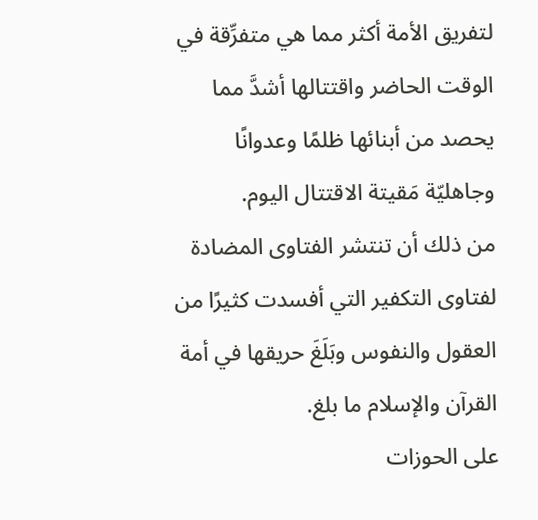لتفريق الأمة أكثر مما هي متفرِّقة في الوقت الحاضر واقتتالها أشدَّ مما يحصد من أبنائها ظلمًا وعدوانًا وجاهليّة مَقيتة الاقتتال اليوم.
من ذلك أن تنتشر الفتاوى المضادة لفتاوى التكفير التي أفسدت كثيرًا من العقول والنفوس وبَلَغَ حريقها في أمة القرآن والإسلام ما بلغ.
على الحوزات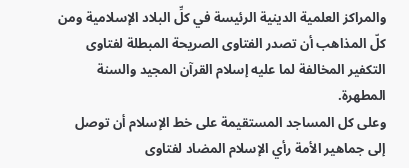والمراكز العلمية الدينية الرئيسة في كلِّ البلاد الإسلامية ومن كلّ المذاهب أن تصدر الفتاوى الصريحة المبطلة لفتاوى التكفير المخالفة لما عليه إسلام القرآن المجيد والسنة المطهرة.
وعلى كل المساجد المستقيمة على خط الإسلام أن توصل إلى جماهير الأمة رأي الإسلام المضاد لفتاوى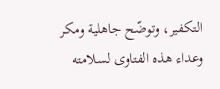التكفير، وتوضّح جاهلية ومكر وعداء هذه الفتاوى لسلامته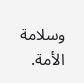وسلامة الأمة.